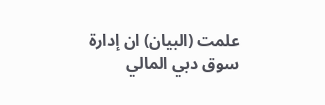علمت (البيان) ان إدارة سوق دبي المالي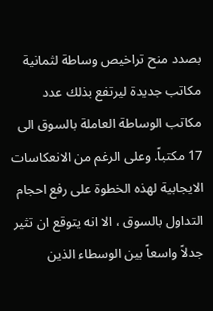بصدد منح تراخيص وساطة لثمانية مكاتب جديدة ليرتفع بذلك عدد مكاتب الوساطة العاملة بالسوق الى 17 مكتباً. وعلى الرغم من الانعكاسات الايجابية لهذه الخطوة على رفع احجام التداول بالسوق ، الا انه يتوقع ان تثير جدلاً واسعاً بين الوسطاء الذين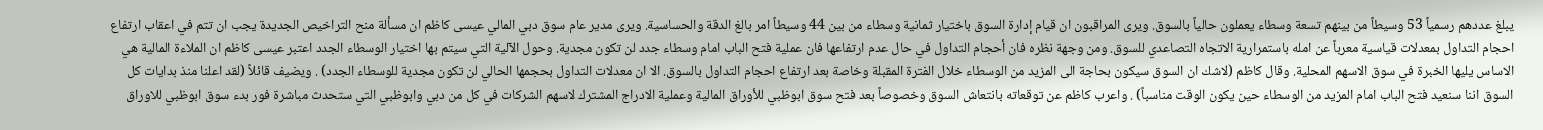يبلغ عددهم رسمياً 53 وسيطاً من بينهم تسعة وسطاء يعملون حالياً بالسوق. ويرى المراقبون ان قيام إدارة السوق باختيار ثمانية وسطاء من بين 44 وسيطاً امر بالغ الدقة والحساسية. ويرى مدير عام سوق دبي المالي عيسى كاظم ان مسألة منح التراخيص الجديدة يجب ان تتم في اعقاب ارتفاع احجام التداول بمعدلات قياسية معرباً عن امله باستمرارية الاتجاه التصاعدي للسوق. ومن وجهة نظره فان أحجام التداول في حال عدم ارتفاعها فان عملية فتح الباب امام وسطاء جدد لن تكون مجدية. وحول الآلية التي سيتم بها اختيار الوسطاء الجدد اعتبر عيسى كاظم ان الملاءة المالية هي الاساس يليها الخبرة في سوق الاسهم المحلية. وقال كاظم (لاشك ان السوق سيكون بحاجة الى المزيد من الوسطاء خلال الفترة المقبلة وخاصة بعد ارتفاع احجام التداول بالسوق. الا ان معدلات التداول بحجمها الحالي لن تكون مجدية للوسطاء الجدد) . ويضيف قائلاً (لقد اعلنا منذ بدايات كل السوق اننا سنعيد فتح الباب امام المزيد من الوسطاء حين يكون الوقت مناسباً) . واعرب كاظم عن توقعاته بانتعاش السوق وخصوصاً بعد فتح سوق ابوظبي للأوراق المالية وعملية الادراج المشترك لاسهم الشركات في كل من دبي وابوظبي التي ستحدث مباشرة فور بدء سوق ابوظبي للاوراق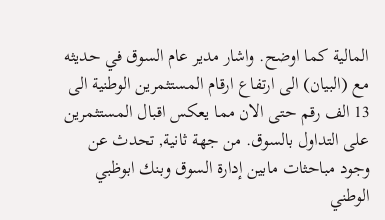المالية كما اوضح. واشار مدير عام السوق في حديثه مع (البيان) الى ارتفاع ارقام المستثمرين الوطنية الى 13 الف رقم حتى الان مما يعكس اقبال المستثمرين على التداول بالسوق. من جهة ثانية, تحدث عن وجود مباحثات مابين إدارة السوق وبنك ابوظبي الوطني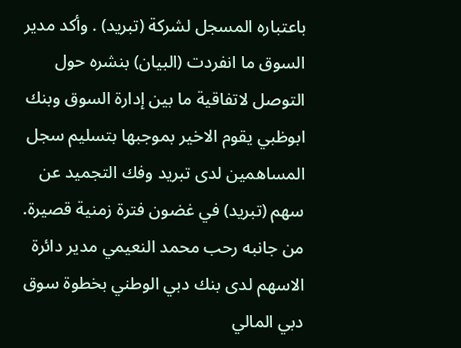باعتباره المسجل لشركة (تبريد) . وأكد مدير السوق ما انفردت (البيان) بنشره حول التوصل لاتفاقية ما بين إدارة السوق وبنك ابوظبي يقوم الاخير بموجبها بتسليم سجل المساهمين لدى تبريد وفك التجميد عن سهم (تبريد) في غضون فترة زمنية قصيرة. من جانبه رحب محمد النعيمي مدير دائرة الاسهم لدى بنك دبي الوطني بخطوة سوق دبي المالي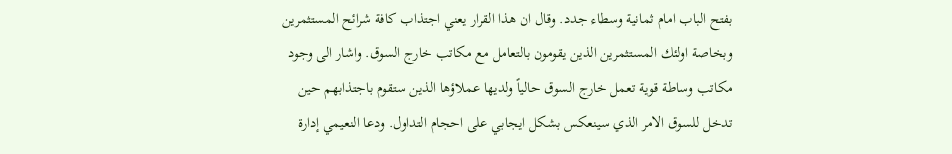بفتح الباب امام ثمانية وسطاء جدد. وقال ان هذا القرار يعني اجتذاب كافة شرائح المستثمرين وبخاصة اولئك المستثمرين الذين يقومون بالتعامل مع مكاتب خارج السوق. واشار الى وجود مكاتب وساطة قوية تعمل خارج السوق حالياً ولديها عملاؤها الذين ستقوم باجتذابهم حين تدخل للسوق الامر الذي سينعكس بشكل ايجابي على احجام التداول. ودعا النعيمي إدارة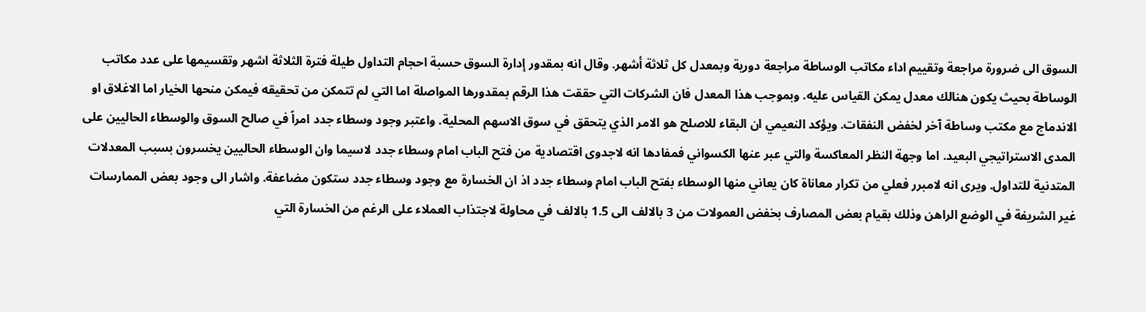السوق الى ضرورة مراجعة وتقييم اداء مكاتب الوساطة مراجعة دورية وبمعدل كل ثلاثة أشهر. وقال انه بمقدور إدارة السوق حسبة احجام التداول طيلة فترة الثلاثة اشهر وتقسيمها على عدد مكاتب الوساطة بحيث يكون هنالك معدل يمكن القياس عليه. وبموجب هذا المعدل فان الشركات التي حققت هذا الرقم بمقدورها المواصلة اما التي لم تتمكن من تحقيقه فيمكن منحها الخيار اما الاغلاق او الاندماج مع مكتب وساطة آخر لخفض النفقات. ويؤكد النعيمي ان البقاء للاصلح هو الامر الذي يتحقق في سوق الاسهم المحلية. واعتبر وجود وسطاء جدد امراً في صالح السوق والوسطاء الحاليين على المدى الاستراتيجي البعيد. اما وجهة النظر المعاكسة والتي عبر عنها الكسواني فمفادها انه لاجدوى اقتصادية من فتح الباب امام وسطاء جدد لاسيما وان الوسطاء الحاليين يخسرون بسبب المعدلات المتدنية للتداول. ويرى انه لامبرر فعلي من تكرار معاناة كان يعاني منها الوسطاء بفتح الباب امام وسطاء جدد اذ ان الخسارة مع وجود وسطاء جدد ستكون مضاعفة. واشار الى وجود بعض الممارسات غير الشريفة في الوضع الراهن وذلك بقيام بعض المصارف بخفض العمولات من 3 بالالف الى 1.5 بالالف في محاولة لاجتذاب العملاء على الرغم من الخسارة التي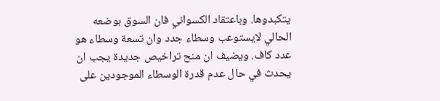يتكبدوها. وباعتقاد الكسواني فان السوق بوضعه الحالي لايستوعب وسطاء جدد وان تسعة وسطاء هو عدد كاف. ويضيف ان منح تراخيص جديدة يجب ان يحدث في حال عدم قدرة الوسطاء الموجودين على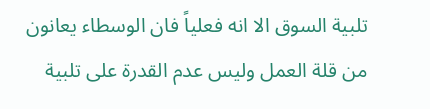تلبية السوق الا انه فعلياً فان الوسطاء يعانون من قلة العمل وليس عدم القدرة على تلبية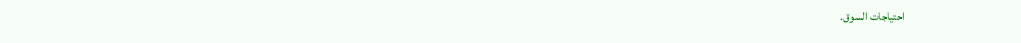احتياجات السوق.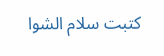كتبت سلام الشوا